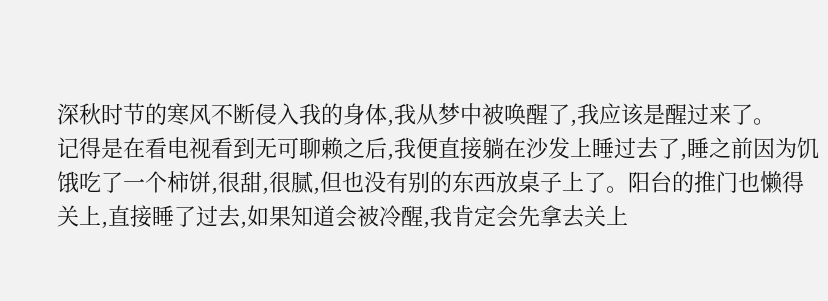深秋时节的寒风不断侵入我的身体,我从梦中被唤醒了,我应该是醒过来了。
记得是在看电视看到无可聊赖之后,我便直接躺在沙发上睡过去了,睡之前因为饥饿吃了一个柿饼,很甜,很腻,但也没有别的东西放桌子上了。阳台的推门也懒得关上,直接睡了过去,如果知道会被冷醒,我肯定会先拿去关上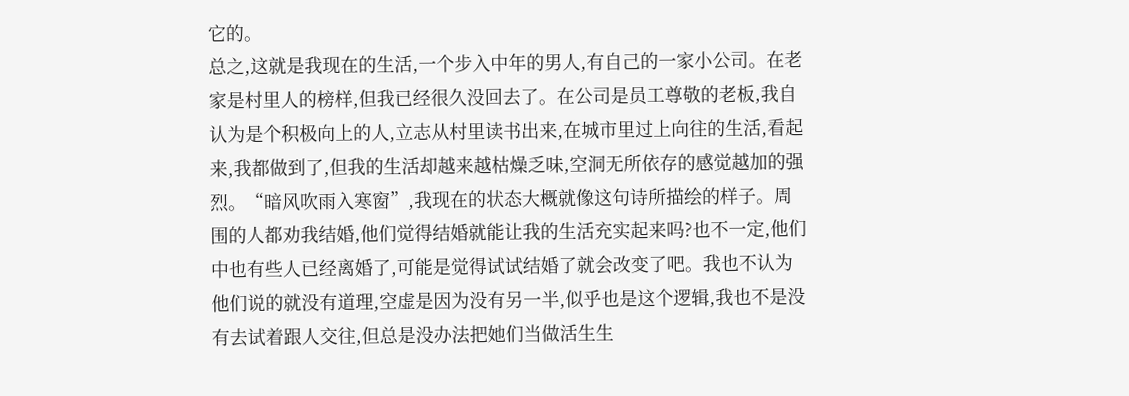它的。
总之,这就是我现在的生活,一个步入中年的男人,有自己的一家小公司。在老家是村里人的榜样,但我已经很久没回去了。在公司是员工尊敬的老板,我自认为是个积极向上的人,立志从村里读书出来,在城市里过上向往的生活,看起来,我都做到了,但我的生活却越来越枯燥乏味,空洞无所依存的感觉越加的强烈。“暗风吹雨入寒窗”,我现在的状态大概就像这句诗所描绘的样子。周围的人都劝我结婚,他们觉得结婚就能让我的生活充实起来吗?也不一定,他们中也有些人已经离婚了,可能是觉得试试结婚了就会改变了吧。我也不认为他们说的就没有道理,空虚是因为没有另一半,似乎也是这个逻辑,我也不是没有去试着跟人交往,但总是没办法把她们当做活生生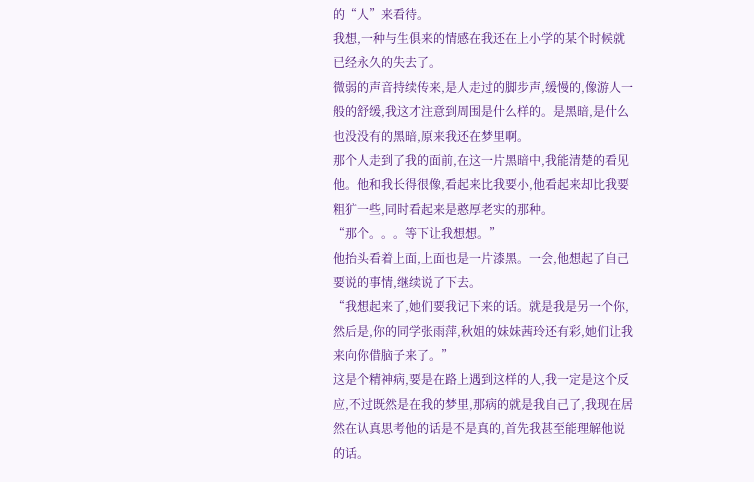的“人”来看待。
我想,一种与生俱来的情感在我还在上小学的某个时候就已经永久的失去了。
微弱的声音持续传来,是人走过的脚步声,缓慢的,像游人一般的舒缓,我这才注意到周围是什么样的。是黑暗,是什么也没没有的黑暗,原来我还在梦里啊。
那个人走到了我的面前,在这一片黑暗中,我能清楚的看见他。他和我长得很像,看起来比我要小,他看起来却比我要粗犷一些,同时看起来是憨厚老实的那种。
“那个。。。等下让我想想。”
他抬头看着上面,上面也是一片漆黑。一会,他想起了自己要说的事情,继续说了下去。
“我想起来了,她们要我记下来的话。就是我是另一个你,然后是,你的同学张雨萍,秋姐的妹妹茜玲还有彩,她们让我来向你借脑子来了。”
这是个精神病,要是在路上遇到这样的人,我一定是这个反应,不过既然是在我的梦里,那病的就是我自己了,我现在居然在认真思考他的话是不是真的,首先我甚至能理解他说的话。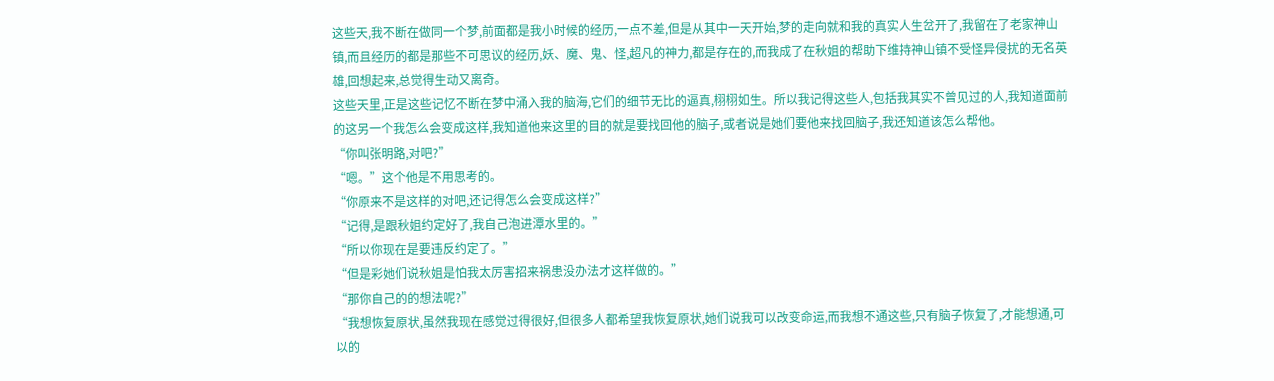这些天,我不断在做同一个梦,前面都是我小时候的经历,一点不差,但是从其中一天开始,梦的走向就和我的真实人生岔开了,我留在了老家神山镇,而且经历的都是那些不可思议的经历,妖、魔、鬼、怪,超凡的神力,都是存在的,而我成了在秋姐的帮助下维持神山镇不受怪异侵扰的无名英雄,回想起来,总觉得生动又离奇。
这些天里,正是这些记忆不断在梦中涌入我的脑海,它们的细节无比的逼真,栩栩如生。所以我记得这些人,包括我其实不曾见过的人,我知道面前的这另一个我怎么会变成这样,我知道他来这里的目的就是要找回他的脑子,或者说是她们要他来找回脑子,我还知道该怎么帮他。
“你叫张明路,对吧?”
“嗯。”这个他是不用思考的。
“你原来不是这样的对吧,还记得怎么会变成这样?”
“记得,是跟秋姐约定好了,我自己泡进潭水里的。”
“所以你现在是要违反约定了。”
“但是彩她们说秋姐是怕我太厉害招来祸患没办法才这样做的。”
“那你自己的的想法呢?”
“我想恢复原状,虽然我现在感觉过得很好,但很多人都希望我恢复原状,她们说我可以改变命运,而我想不通这些,只有脑子恢复了,才能想通,可以的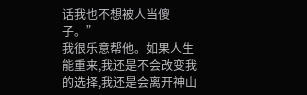话我也不想被人当傻子。”
我很乐意帮他。如果人生能重来,我还是不会改变我的选择,我还是会离开神山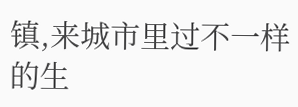镇,来城市里过不一样的生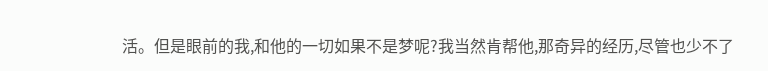活。但是眼前的我,和他的一切如果不是梦呢?我当然肯帮他,那奇异的经历,尽管也少不了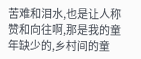苦难和泪水,也是让人称赞和向往啊,那是我的童年缺少的,乡村间的童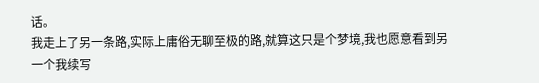话。
我走上了另一条路,实际上庸俗无聊至极的路,就算这只是个梦境,我也愿意看到另一个我续写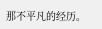那不平凡的经历。